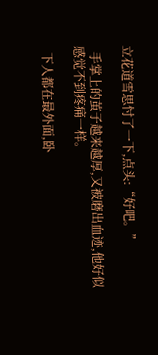立花道雪思忖了一下,点头:“好吧。”

  手掌上的茧子越来越厚,又被磨出血迹,他好似感觉不到疼痛一样。

  下人都在最外面,卧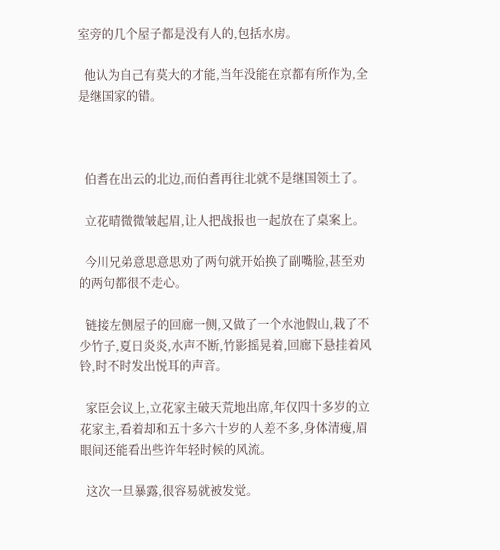室旁的几个屋子都是没有人的,包括水房。

  他认为自己有莫大的才能,当年没能在京都有所作为,全是继国家的错。



  伯耆在出云的北边,而伯耆再往北就不是继国领土了。

  立花晴微微皱起眉,让人把战报也一起放在了桌案上。

  今川兄弟意思意思劝了两句就开始换了副嘴脸,甚至劝的两句都很不走心。

  链接左侧屋子的回廊一侧,又做了一个水池假山,栽了不少竹子,夏日炎炎,水声不断,竹影摇晃着,回廊下悬挂着风铃,时不时发出悦耳的声音。

  家臣会议上,立花家主破天荒地出席,年仅四十多岁的立花家主,看着却和五十多六十岁的人差不多,身体清瘦,眉眼间还能看出些许年轻时候的风流。

  这次一旦暴露,很容易就被发觉。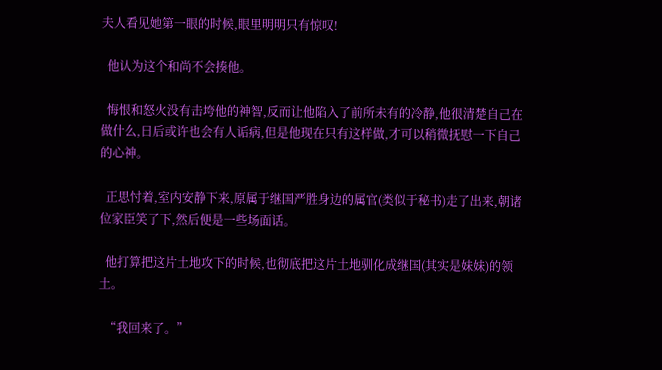夫人看见她第一眼的时候,眼里明明只有惊叹!

  他认为这个和尚不会揍他。

  悔恨和怒火没有击垮他的神智,反而让他陷入了前所未有的冷静,他很清楚自己在做什么,日后或许也会有人诟病,但是他现在只有这样做,才可以稍微抚慰一下自己的心神。

  正思忖着,室内安静下来,原属于继国严胜身边的属官(类似于秘书)走了出来,朝诸位家臣笑了下,然后便是一些场面话。

  他打算把这片土地攻下的时候,也彻底把这片土地驯化成继国(其实是妹妹)的领土。

  “我回来了。”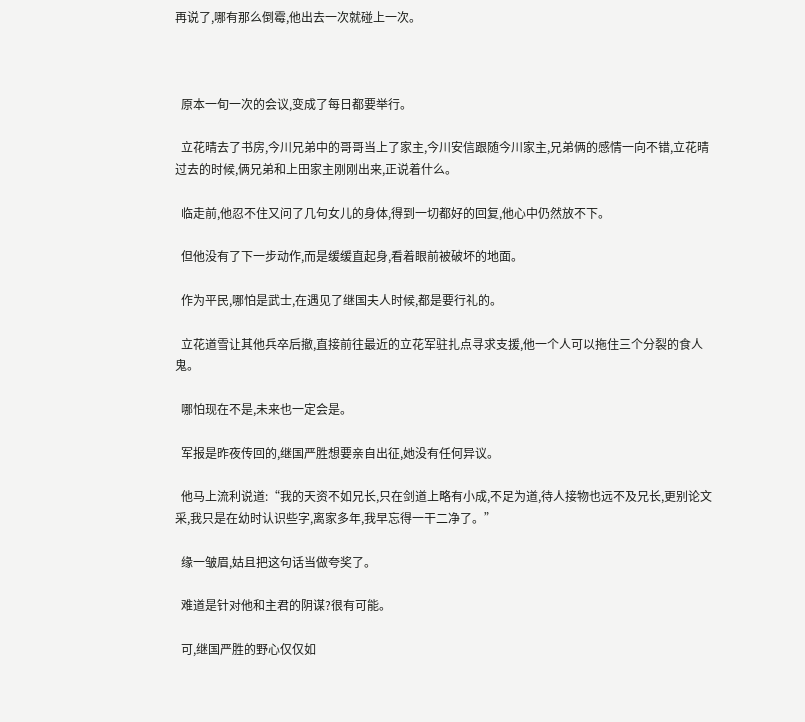再说了,哪有那么倒霉,他出去一次就碰上一次。



  原本一旬一次的会议,变成了每日都要举行。

  立花晴去了书房,今川兄弟中的哥哥当上了家主,今川安信跟随今川家主,兄弟俩的感情一向不错,立花晴过去的时候,俩兄弟和上田家主刚刚出来,正说着什么。

  临走前,他忍不住又问了几句女儿的身体,得到一切都好的回复,他心中仍然放不下。

  但他没有了下一步动作,而是缓缓直起身,看着眼前被破坏的地面。

  作为平民,哪怕是武士,在遇见了继国夫人时候,都是要行礼的。

  立花道雪让其他兵卒后撤,直接前往最近的立花军驻扎点寻求支援,他一个人可以拖住三个分裂的食人鬼。

  哪怕现在不是,未来也一定会是。

  军报是昨夜传回的,继国严胜想要亲自出征,她没有任何异议。

  他马上流利说道:“我的天资不如兄长,只在剑道上略有小成,不足为道,待人接物也远不及兄长,更别论文采,我只是在幼时认识些字,离家多年,我早忘得一干二净了。”

  缘一皱眉,姑且把这句话当做夸奖了。

  难道是针对他和主君的阴谋?很有可能。

  可,继国严胜的野心仅仅如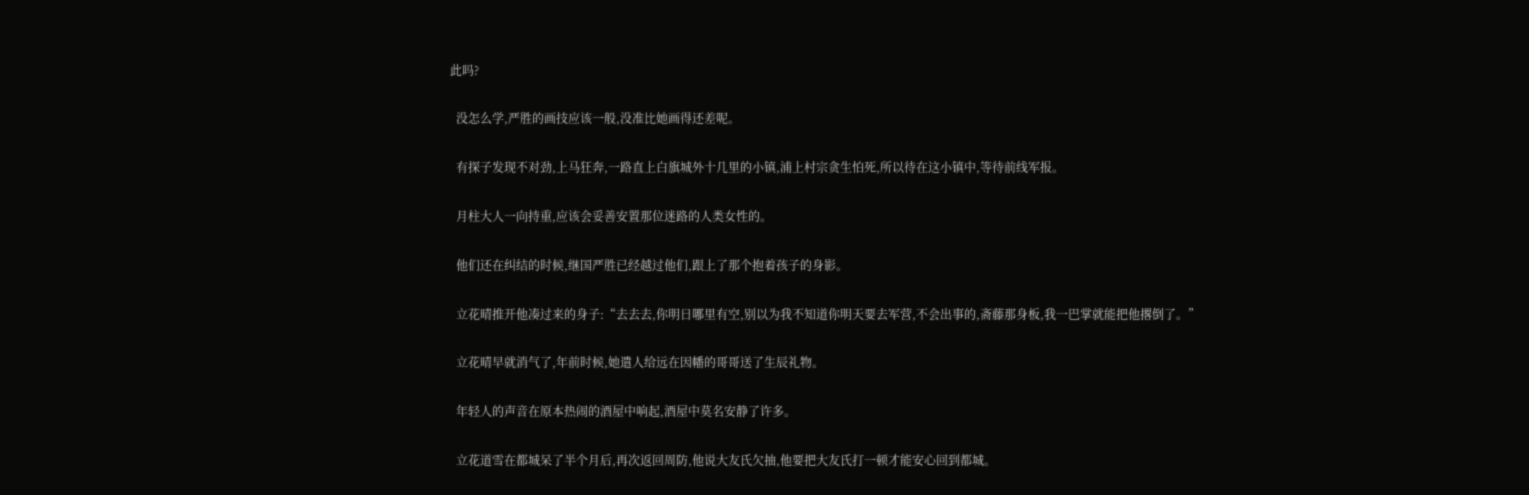此吗?

  没怎么学,严胜的画技应该一般,没准比她画得还差呢。

  有探子发现不对劲,上马狂奔,一路直上白旗城外十几里的小镇,浦上村宗贪生怕死,所以待在这小镇中,等待前线军报。

  月柱大人一向持重,应该会妥善安置那位迷路的人类女性的。

  他们还在纠结的时候,继国严胜已经越过他们,跟上了那个抱着孩子的身影。

  立花晴推开他凑过来的身子:“去去去,你明日哪里有空,别以为我不知道你明天要去军营,不会出事的,斋藤那身板,我一巴掌就能把他撂倒了。”

  立花晴早就消气了,年前时候,她遣人给远在因幡的哥哥送了生辰礼物。

  年轻人的声音在原本热闹的酒屋中响起,酒屋中莫名安静了许多。

  立花道雪在都城呆了半个月后,再次返回周防,他说大友氏欠抽,他要把大友氏打一顿才能安心回到都城。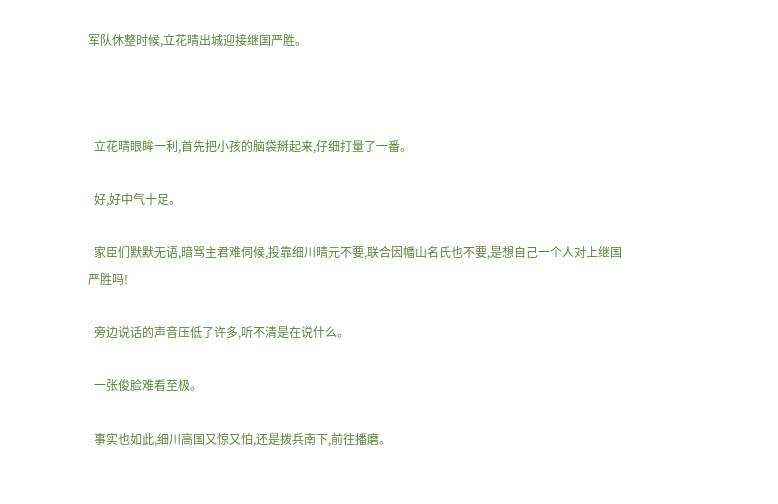军队休整时候,立花晴出城迎接继国严胜。



  立花晴眼眸一利,首先把小孩的脑袋掰起来,仔细打量了一番。

  好,好中气十足。

  家臣们默默无语,暗骂主君难伺候,投靠细川晴元不要,联合因幡山名氏也不要,是想自己一个人对上继国严胜吗!

  旁边说话的声音压低了许多,听不清是在说什么。

  一张俊脸难看至极。

  事实也如此,细川高国又惊又怕,还是拨兵南下,前往播磨。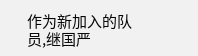作为新加入的队员,继国严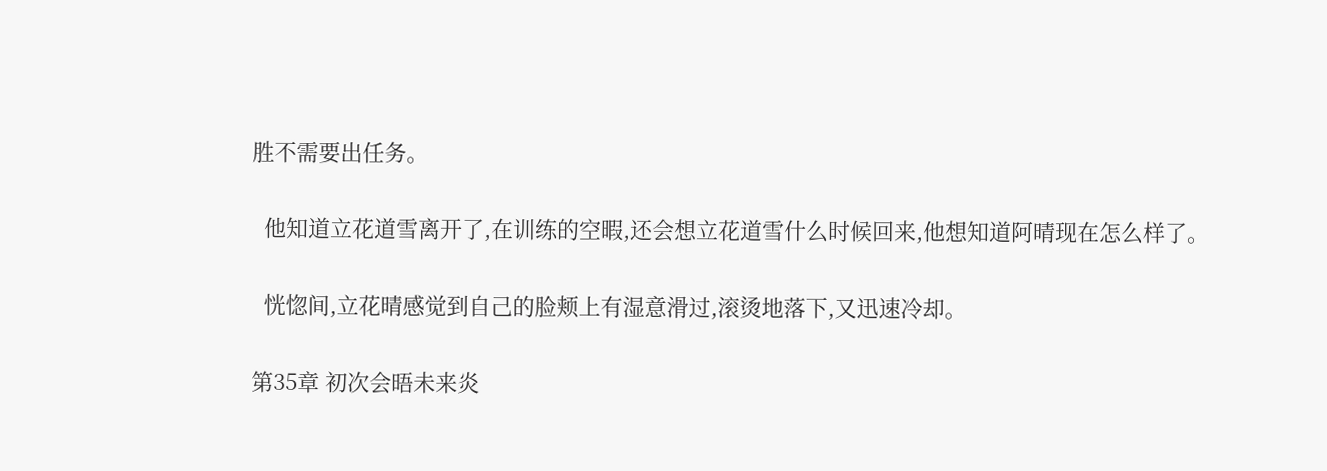胜不需要出任务。

  他知道立花道雪离开了,在训练的空暇,还会想立花道雪什么时候回来,他想知道阿晴现在怎么样了。

  恍惚间,立花晴感觉到自己的脸颊上有湿意滑过,滚烫地落下,又迅速冷却。

第35章 初次会晤未来炎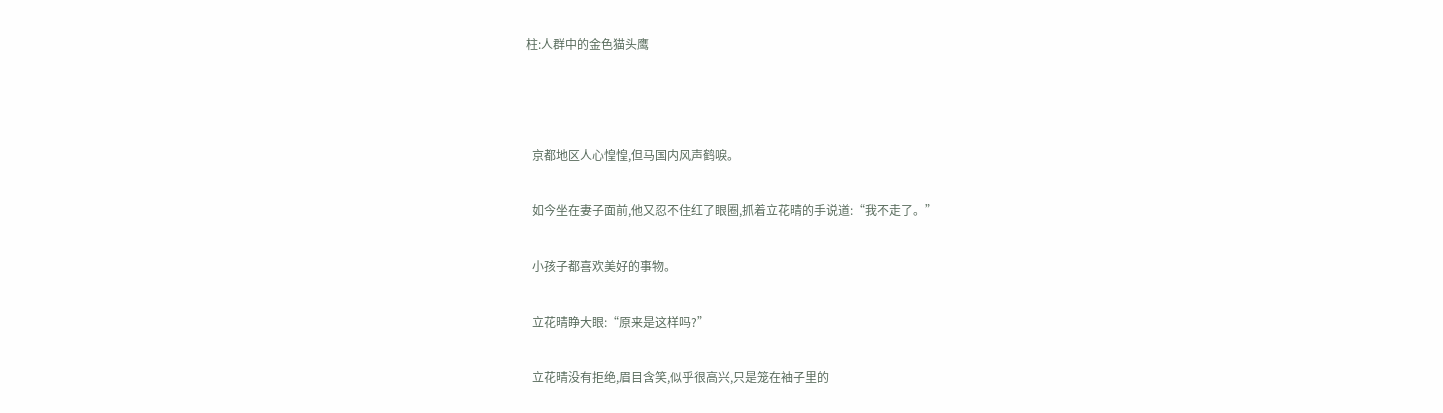柱:人群中的金色猫头鹰



  京都地区人心惶惶,但马国内风声鹤唳。

  如今坐在妻子面前,他又忍不住红了眼圈,抓着立花晴的手说道:“我不走了。”

  小孩子都喜欢美好的事物。

  立花晴睁大眼:“原来是这样吗?”

  立花晴没有拒绝,眉目含笑,似乎很高兴,只是笼在袖子里的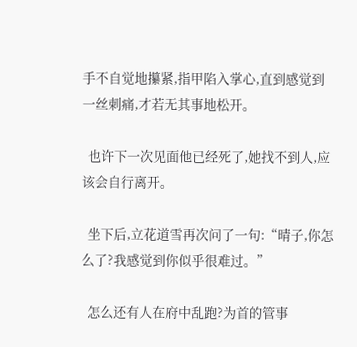手不自觉地攥紧,指甲陷入掌心,直到感觉到一丝刺痛,才若无其事地松开。

  也许下一次见面他已经死了,她找不到人,应该会自行离开。

  坐下后,立花道雪再次问了一句:“晴子,你怎么了?我感觉到你似乎很难过。”

  怎么还有人在府中乱跑?为首的管事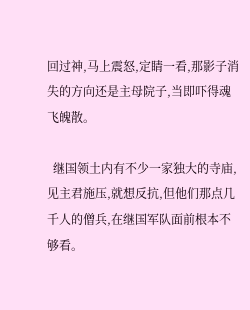回过神,马上震怒,定睛一看,那影子消失的方向还是主母院子,当即吓得魂飞魄散。

  继国领土内有不少一家独大的寺庙,见主君施压,就想反抗,但他们那点几千人的僧兵,在继国军队面前根本不够看。